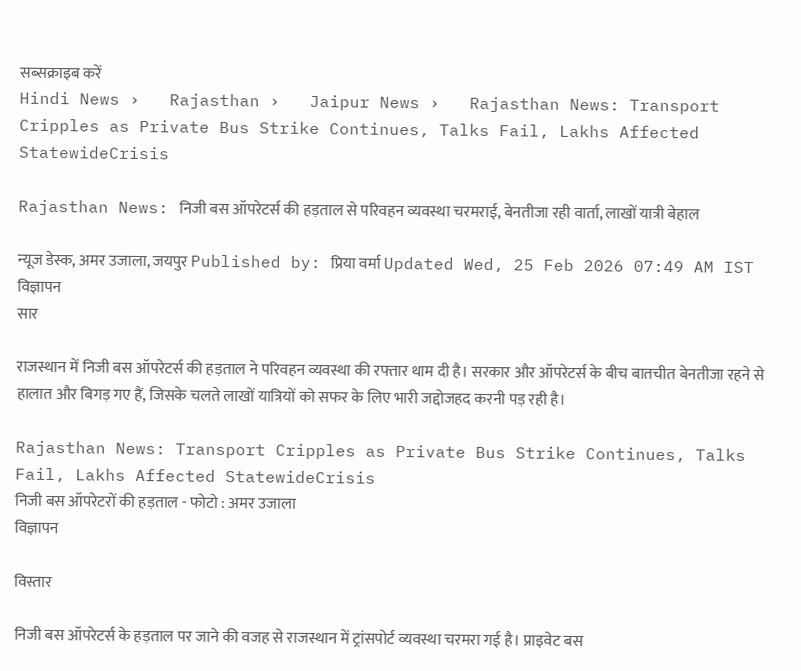सब्सक्राइब करें
Hindi News ›   Rajasthan ›   Jaipur News ›   Rajasthan News: Transport Cripples as Private Bus Strike Continues, Talks Fail, Lakhs Affected StatewideCrisis

Rajasthan News: निजी बस ऑपरेटर्स की हड़ताल से परिवहन व्यवस्था चरमराई, बेनतीजा रही वार्ता, लाखों यात्री बेहाल

न्यूज डेस्क, अमर उजाला, जयपुर Published by: प्रिया वर्मा Updated Wed, 25 Feb 2026 07:49 AM IST
विज्ञापन
सार

राजस्थान में निजी बस ऑपरेटर्स की हड़ताल ने परिवहन व्यवस्था की रफ्तार थाम दी है। सरकार और ऑपरेटर्स के बीच बातचीत बेनतीजा रहने से हालात और बिगड़ गए हैं, जिसके चलते लाखों यात्रियों को सफर के लिए भारी जद्दोजहद करनी पड़ रही है।

Rajasthan News: Transport Cripples as Private Bus Strike Continues, Talks Fail, Lakhs Affected StatewideCrisis
निजी बस ऑपरेटरों की हड़ताल - फोटो : अमर उजाला
विज्ञापन

विस्तार

निजी बस ऑपरेटर्स के हड़ताल पर जाने की वजह से राजस्थान में ट्रांसपोर्ट व्यवस्था चरमरा गई है। प्राइवेट बस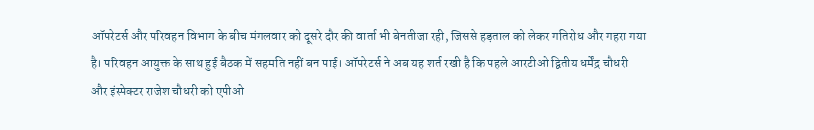ऑपरेटर्स और परिवहन विभाग के बीच मंगलवार को दूसरे दौर की वार्ता भी बेनतीजा रही, जिससे हड़ताल को लेकर गतिरोध और गहरा गया है। परिवहन आयुक्त के साथ हुई बैठक में सहमति नहीं बन पाई। ऑपरेटर्स ने अब यह शर्त रखी है कि पहले आरटीओ द्वितीय धर्मेंद्र चौधरी और इंस्पेक्टर राजेश चौधरी को एपीओ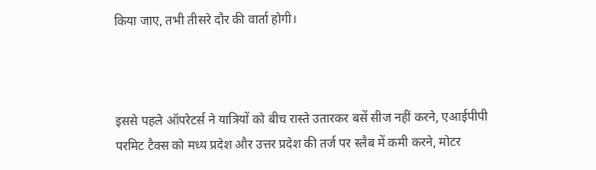किया जाए, तभी तीसरे दौर की वार्ता होगी।



इससे पहले ऑपरेटर्स ने यात्रियों को बीच रास्ते उतारकर बसें सीज नहीं करने, एआईपीपी परमिट टैक्स को मध्य प्रदेश और उत्तर प्रदेश की तर्ज पर स्लैब में कमी करने, मोटर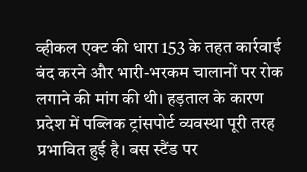व्हीकल एक्ट की धारा 153 के तहत कार्रवाई बंद करने और भारी-भरकम चालानों पर रोक लगाने की मांग की थी। हड़ताल के कारण प्रदेश में पब्लिक ट्रांसपोर्ट व्यवस्था पूरी तरह प्रभावित हुई है। बस स्टैंड पर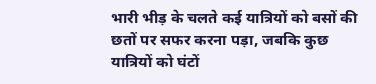भारी भीड़ के चलते कई यात्रियों को बसों की छतों पर सफर करना पड़ा, जबकि कुछ यात्रियों को घंटों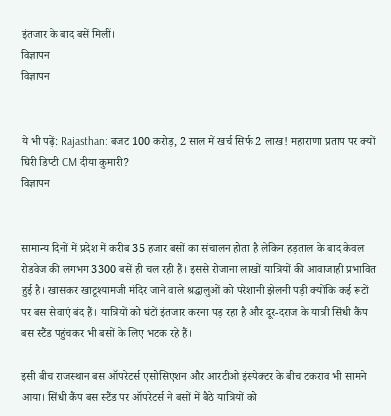इंतजार के बाद बसें मिलीं।
विज्ञापन
विज्ञापन


ये भी पढ़ें: Rajasthan: बजट 100 करोड़, 2 साल में खर्च सिर्फ 2 लाख! महाराणा प्रताप पर क्यों घिरी डिप्टी CM दीया कुमारी?
विज्ञापन


सामान्य दिनों में प्रदेश में करीब 35 हजार बसों का संचालन होता है लेकिन हड़ताल के बाद केवल रोडवेज की लगभग 3300 बसें ही चल रही हैं। इससे रोजाना लाखों यात्रियों की आवाजाही प्रभावित हुई है। खासकर खाटूश्यामजी मंदिर जाने वाले श्रद्धालुओं को परेशानी झेलनी पड़ी क्योंकि कई रूटों पर बस सेवाएं बंद हैं। यात्रियों को घंटों इंतजार करना पड़ रहा है और दूर-दराज के यात्री सिंधी कैंप बस स्टैंड पहुंचकर भी बसों के लिए भटक रहे हैं।

इसी बीच राजस्थान बस ऑपरेटर्स एसोसिएशन और आरटीओ इंस्पेक्टर के बीच टकराव भी सामने आया। सिंधी कैंप बस स्टैंड पर ऑपरेटर्स ने बसों में बैठे यात्रियों को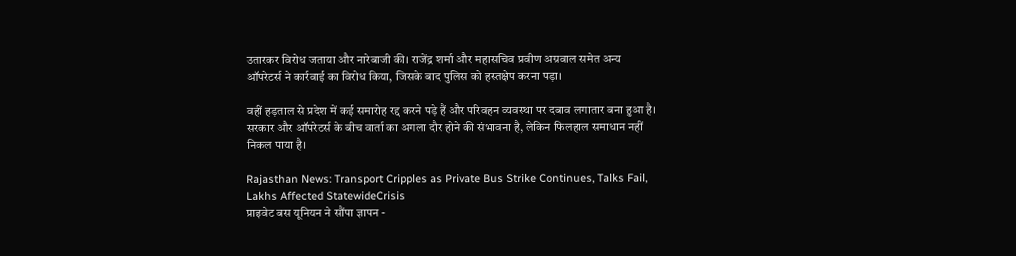उतारकर विरोध जताया और नारेबाजी की। राजेंद्र शर्मा और महासचिव प्रवीण अग्रवाल समेत अन्य ऑपरेटर्स ने कार्रवाई का विरोध किया, जिसके बाद पुलिस को हस्तक्षेप करना पड़ा।

वहीं हड़ताल से प्रदेश में कई समारोह रद्द करने पड़े हैं और परिवहन व्यवस्था पर दबाव लगातार बना हुआ है। सरकार और ऑपरेटर्स के बीच वार्ता का अगला दौर होने की संभावना है, लेकिन फिलहाल समाधान नहीं निकल पाया है।

Rajasthan News: Transport Cripples as Private Bus Strike Continues, Talks Fail, Lakhs Affected StatewideCrisis
प्राइवेट बस यूनियन ने सौंपा ज्ञापन -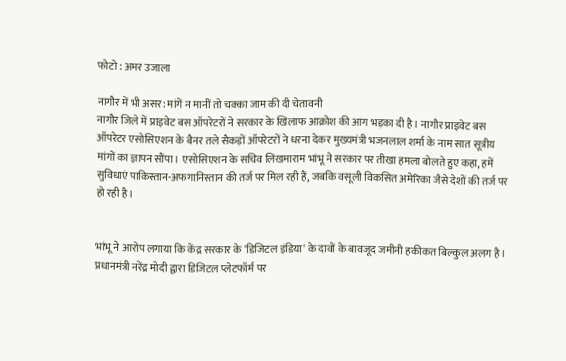फोटो : अमर उजाला

नागौर में भी असर: मांगें न मानीं तो चक्का जाम की दी चेतावनी
नागौर जिले में प्राइवेट बस ऑपरेटरों ने सरकार के खिलाफ आक्रोश की आग भड़का दी है। नागौर प्राइवेट बस ऑपरेटर एसोसिएशन के बैनर तले सैकड़ों ऑपरेटरों ने धरना देकर मुख्यमंत्री भजनलाल शर्मा के नाम सात सूत्रीय मांगों का ज्ञापन सौंपा। एसोसिएशन के सचिव लिखमाराम भांभू ने सरकार पर तीखा हमला बोलते हुए कहा, हमें सुविधाएं पाकिस्तान-अफगानिस्तान की तर्ज पर मिल रही हैं, जबकि वसूली विकसित अमेरिका जैसे देशों की तर्ज पर हो रही है।


भांभू ने आरोप लगाया कि केंद्र सरकार के 'डिजिटल इंडिया' के दावों के बावजूद जमीनी हकीकत बिल्कुल अलग है। प्रधानमंत्री नरेंद्र मोदी द्वारा डिजिटल प्लेटफॉर्म पर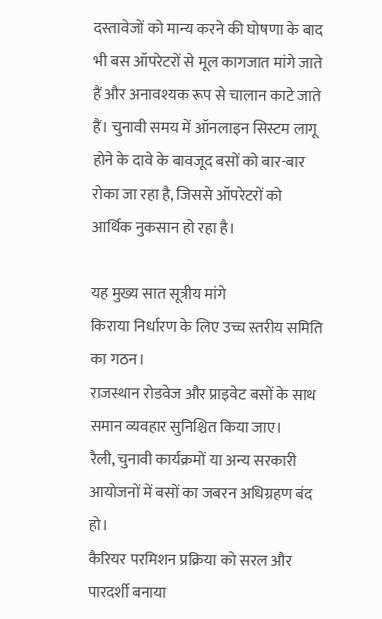दस्तावेजों को मान्य करने की घोषणा के बाद भी बस ऑपरेटरों से मूल कागजात मांगे जाते हैं और अनावश्यक रूप से चालान काटे जाते हैं। चुनावी समय में ऑनलाइन सिस्टम लागू होने के दावे के बावजूद बसों को बार-बार रोका जा रहा है, जिससे ऑपरेटरों को आर्थिक नुकसान हो रहा है।

यह मुख्य सात सूत्रीय मांगे
किराया निर्धारण के लिए उच्च स्तरीय समिति का गठन।
राजस्थान रोडवेज और प्राइवेट बसों के साथ समान व्यवहार सुनिश्चित किया जाए।
रैली, चुनावी कार्यक्रमों या अन्य सरकारी आयोजनों में बसों का जबरन अधिग्रहण बंद हो।
कैरियर परमिशन प्रक्रिया को सरल और पारदर्शी बनाया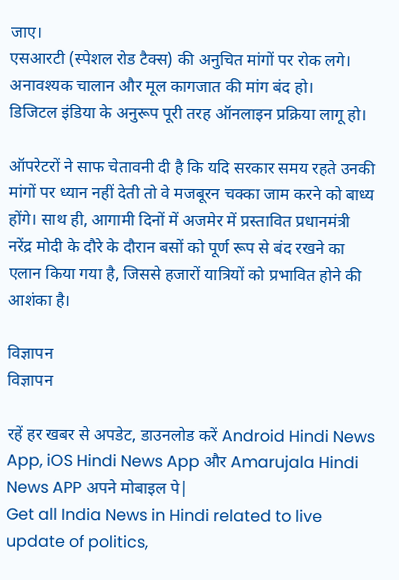जाए।
एसआरटी (स्पेशल रोड टैक्स) की अनुचित मांगों पर रोक लगे।
अनावश्यक चालान और मूल कागजात की मांग बंद हो।
डिजिटल इंडिया के अनुरूप पूरी तरह ऑनलाइन प्रक्रिया लागू हो।

ऑपरेटरों ने साफ चेतावनी दी है कि यदि सरकार समय रहते उनकी मांगों पर ध्यान नहीं देती तो वे मजबूरन चक्का जाम करने को बाध्य होंगे। साथ ही, आगामी दिनों में अजमेर में प्रस्तावित प्रधानमंत्री नरेंद्र मोदी के दौरे के दौरान बसों को पूर्ण रूप से बंद रखने का एलान किया गया है, जिससे हजारों यात्रियों को प्रभावित होने की आशंका है।

विज्ञापन
विज्ञापन

रहें हर खबर से अपडेट, डाउनलोड करें Android Hindi News App, iOS Hindi News App और Amarujala Hindi News APP अपने मोबाइल पे|
Get all India News in Hindi related to live update of politics,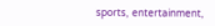sports, entertainment,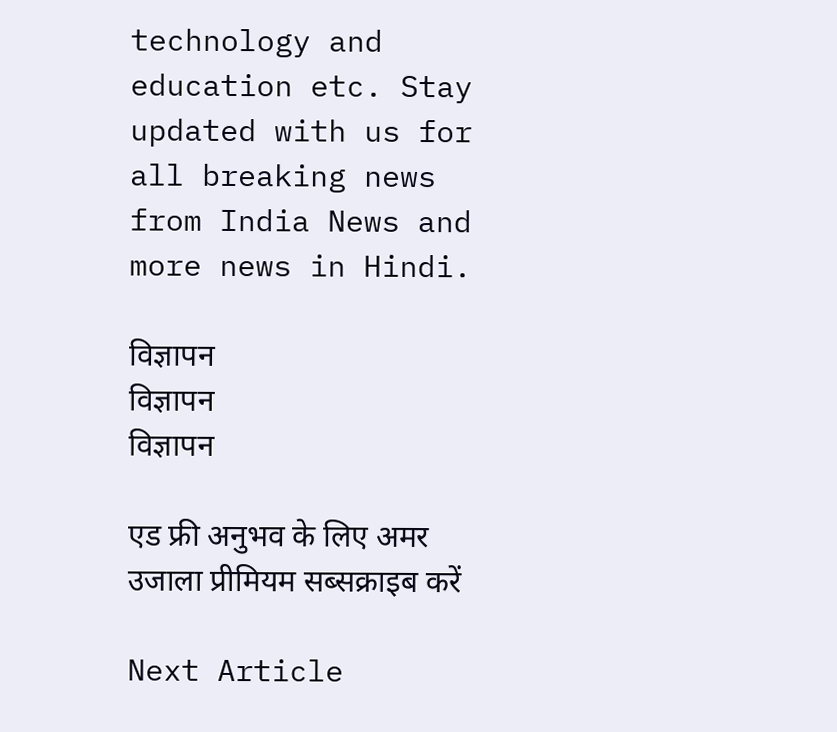technology and education etc. Stay updated with us for all breaking news from India News and more news in Hindi.

विज्ञापन
विज्ञापन
विज्ञापन

एड फ्री अनुभव के लिए अमर उजाला प्रीमियम सब्सक्राइब करें

Next Article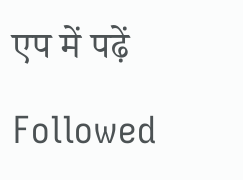एप में पढ़ें

Followed